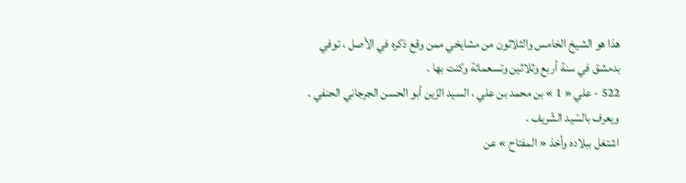هذا هو الشيخ الخامس والثلاثون من مشايخي ممن وقع ذكره في الأصل ، توفي بدمشق في سنة أربع وثلاثين وتسعمائة وكنت بها .
522 - علي « 1 » بن محمد بن علي ، السيد الزّين أبو الحسن الجرجاني الحنفي .
ويعرف بالسّيد الشّريف .
اشتغل ببلاده وأخذ « المفتاح » عن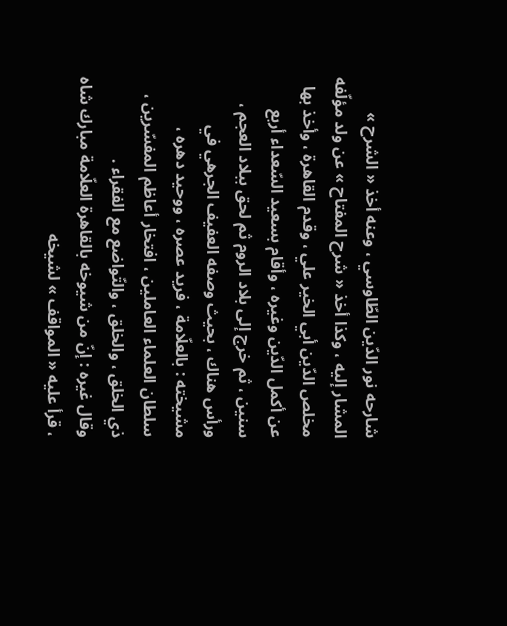شارحه نور الدّين الطّاوسي ، وعنه أخذ « الشرح » المشار إليه ، وكذا أخذ « شرح المفتاح » عن ولد مؤلّفه مخلص الدّين أبي الخير علي ، وقدم القاهرة ، وأخذ بها عن أكمل الدّين وغيره ، وأقام بسعيد السّعداء أربع سنين ، ثم خرج إلى بلاد الروم ثم لحق ببلاد العجم ، ورأس هناك ، بحيث وصفه العفيف الجرهي في مشيخته : بالعلّامة ، فريد عصره ، ووحيد دهره ، سلطان العلماء العاملين ، افتخار أعاظم المفسّرين ، ذي الخلق ، والخلق ، والتّواضع مع الفقراء .
وقال غيره : إنّ من شيوخه بالقاهرة العلّامة مبارك شاه ، قرأ عليه « المواقف » لشيخه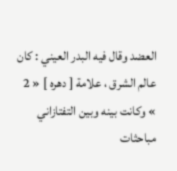العضد وقال فيه البدر العيني : كان عالم الشرق ، علامة [ دهره ] « 2 » وكانت بينه وبين التفتازاني مباحثات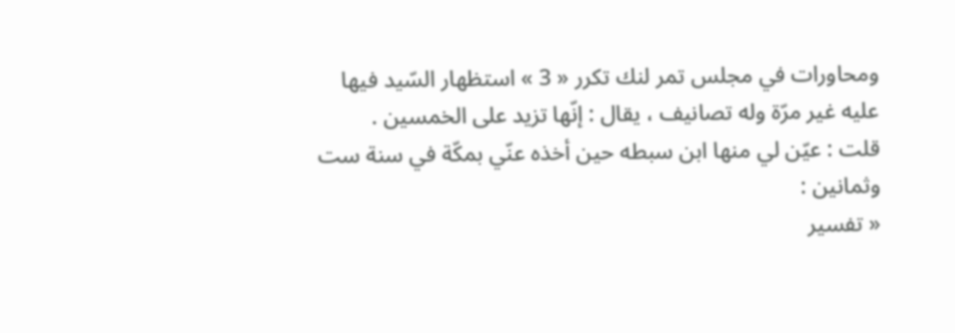ومحاورات في مجلس تمر لنك تكرر « 3 » استظهار السّيد فيها عليه غير مرّة وله تصانيف ، يقال : إنّها تزيد على الخمسين .
قلت : عيّن لي منها ابن سبطه حين أخذه عنّي بمكّة في سنة ست وثمانين :
« تفسير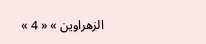الزهراوين » « 4 »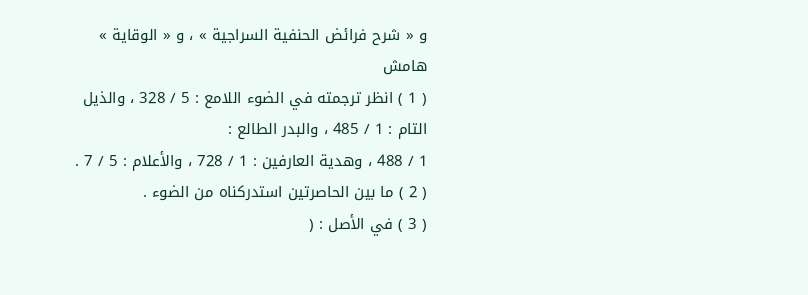و « شرح فرائض الحنفية السراجية » ، و « الوقاية »
هامش
( 1 ) انظر ترجمته في الضوء اللامع : 5 / 328 ، والذيل التام : 1 / 485 ، والبدر الطالع :
1 / 488 ، وهدية العارفين : 1 / 728 ، والأعلام : 5 / 7 .
( 2 ) ما بين الحاصرتين استدركناه من الضوء .
( 3 ) في الأصل : (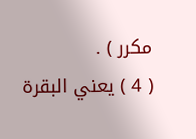مكرر ) .
( 4 ) يعني البقرة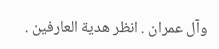وآل عمران . انظر هدية العارفين .